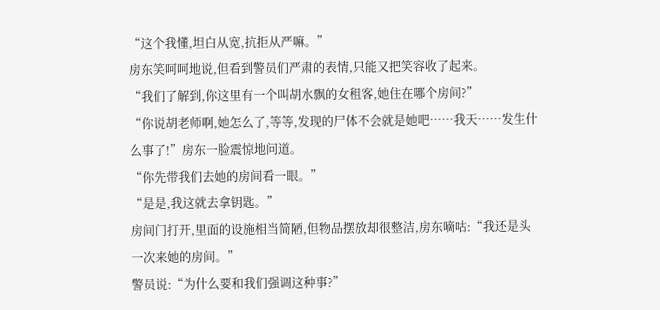“这个我懂,坦白从宽,抗拒从严嘛。”
房东笑呵呵地说,但看到警员们严肃的表情,只能又把笑容收了起来。
“我们了解到,你这里有一个叫胡水飘的女租客,她住在哪个房间?”
“你说胡老师啊,她怎么了,等等,发现的尸体不会就是她吧……我天……发生什么事了!”房东一脸震惊地问道。
“你先带我们去她的房间看一眼。”
“是是,我这就去拿钥匙。”
房间门打开,里面的设施相当简陋,但物品摆放却很整洁,房东嘀咕:“我还是头一次来她的房间。”
警员说:“为什么要和我们强调这种事?”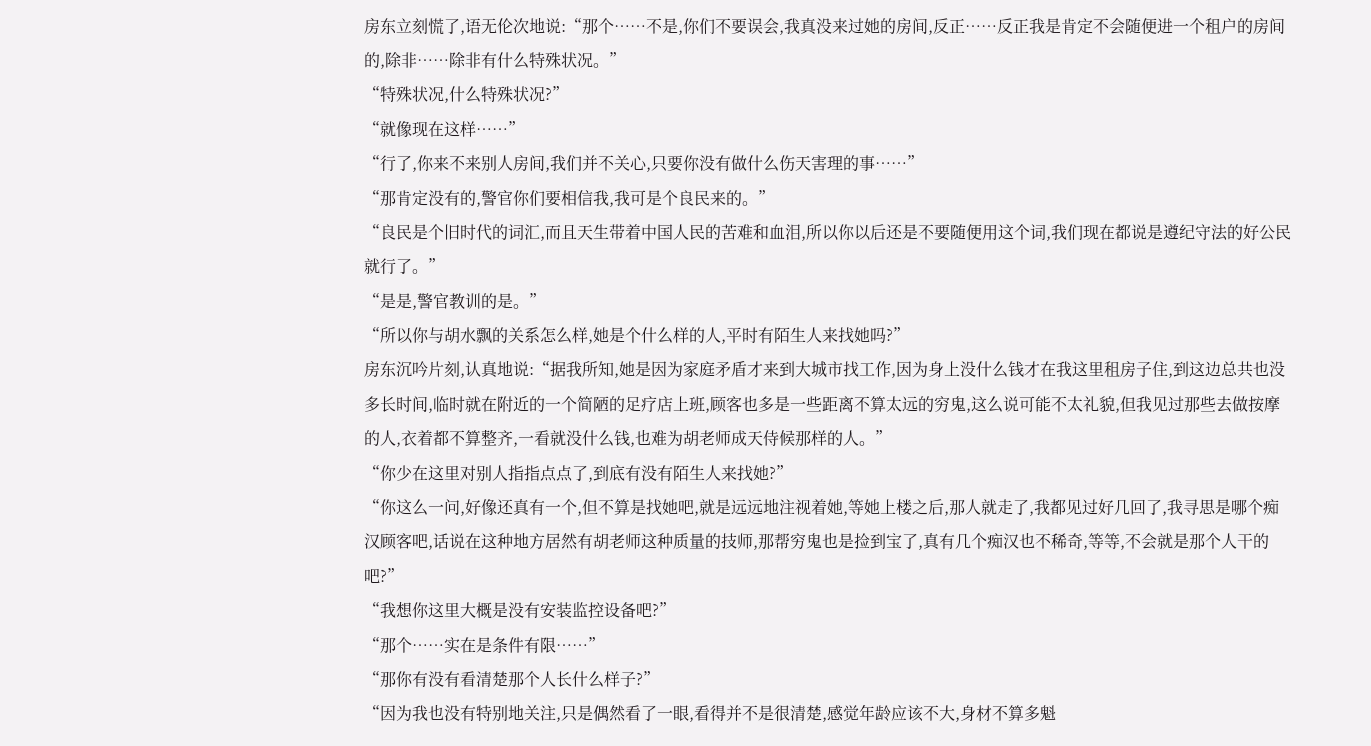房东立刻慌了,语无伦次地说:“那个……不是,你们不要误会,我真没来过她的房间,反正……反正我是肯定不会随便进一个租户的房间的,除非……除非有什么特殊状况。”
“特殊状况,什么特殊状况?”
“就像现在这样……”
“行了,你来不来别人房间,我们并不关心,只要你没有做什么伤天害理的事……”
“那肯定没有的,警官你们要相信我,我可是个良民来的。”
“良民是个旧时代的词汇,而且天生带着中国人民的苦难和血泪,所以你以后还是不要随便用这个词,我们现在都说是遵纪守法的好公民就行了。”
“是是,警官教训的是。”
“所以你与胡水飘的关系怎么样,她是个什么样的人,平时有陌生人来找她吗?”
房东沉吟片刻,认真地说:“据我所知,她是因为家庭矛盾才来到大城市找工作,因为身上没什么钱才在我这里租房子住,到这边总共也没多长时间,临时就在附近的一个简陋的足疗店上班,顾客也多是一些距离不算太远的穷鬼,这么说可能不太礼貌,但我见过那些去做按摩的人,衣着都不算整齐,一看就没什么钱,也难为胡老师成天侍候那样的人。”
“你少在这里对别人指指点点了,到底有没有陌生人来找她?”
“你这么一问,好像还真有一个,但不算是找她吧,就是远远地注视着她,等她上楼之后,那人就走了,我都见过好几回了,我寻思是哪个痴汉顾客吧,话说在这种地方居然有胡老师这种质量的技师,那帮穷鬼也是捡到宝了,真有几个痴汉也不稀奇,等等,不会就是那个人干的吧?”
“我想你这里大概是没有安装监控设备吧?”
“那个……实在是条件有限……”
“那你有没有看清楚那个人长什么样子?”
“因为我也没有特别地关注,只是偶然看了一眼,看得并不是很清楚,感觉年龄应该不大,身材不算多魁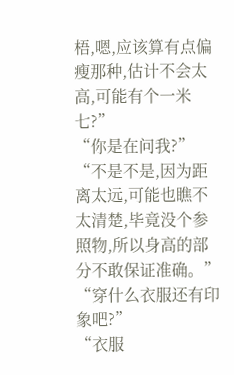梧,嗯,应该算有点偏瘦那种,估计不会太高,可能有个一米七?”
“你是在问我?”
“不是不是,因为距离太远,可能也瞧不太清楚,毕竟没个参照物,所以身高的部分不敢保证准确。”
“穿什么衣服还有印象吧?”
“衣服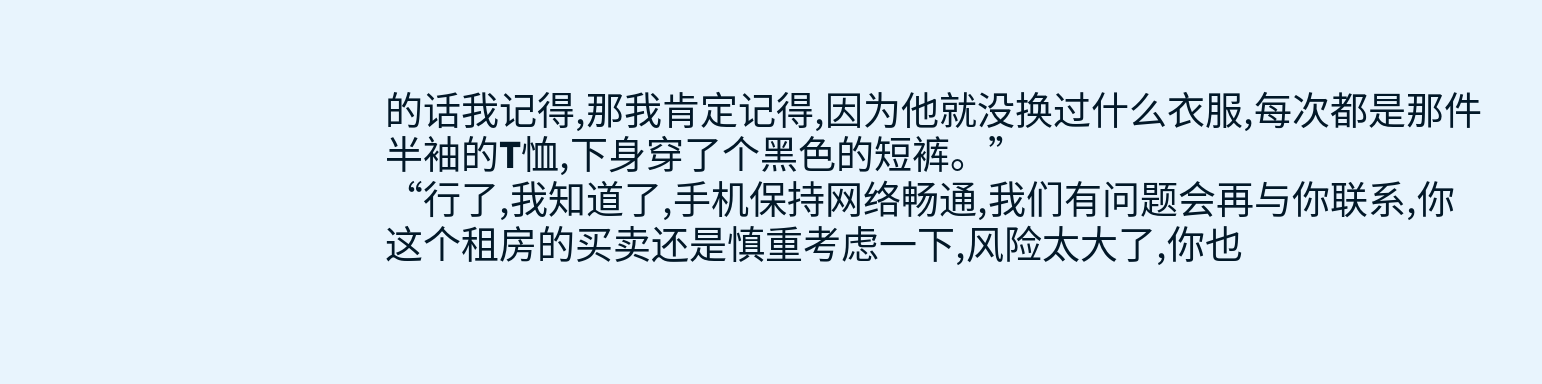的话我记得,那我肯定记得,因为他就没换过什么衣服,每次都是那件半袖的T恤,下身穿了个黑色的短裤。”
“行了,我知道了,手机保持网络畅通,我们有问题会再与你联系,你这个租房的买卖还是慎重考虑一下,风险太大了,你也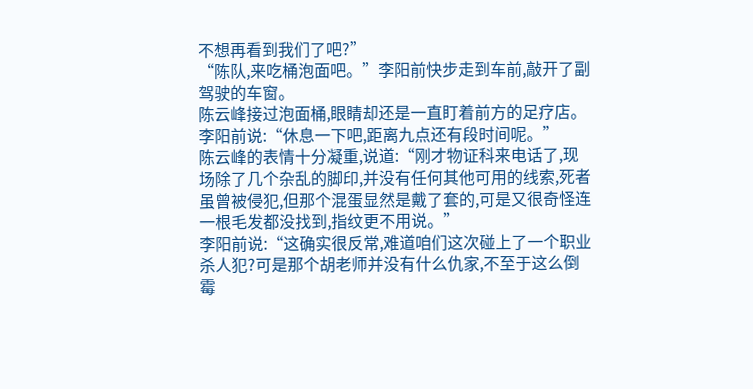不想再看到我们了吧?”
“陈队,来吃桶泡面吧。”李阳前快步走到车前,敲开了副驾驶的车窗。
陈云峰接过泡面桶,眼睛却还是一直盯着前方的足疗店。
李阳前说:“休息一下吧,距离九点还有段时间呢。”
陈云峰的表情十分凝重,说道:“刚才物证科来电话了,现场除了几个杂乱的脚印,并没有任何其他可用的线索,死者虽曾被侵犯,但那个混蛋显然是戴了套的,可是又很奇怪连一根毛发都没找到,指纹更不用说。”
李阳前说:“这确实很反常,难道咱们这次碰上了一个职业杀人犯?可是那个胡老师并没有什么仇家,不至于这么倒霉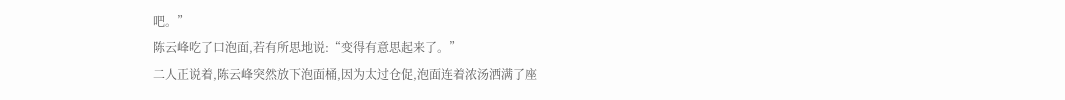吧。”
陈云峰吃了口泡面,若有所思地说:“变得有意思起来了。”
二人正说着,陈云峰突然放下泡面桶,因为太过仓促,泡面连着浓汤洒满了座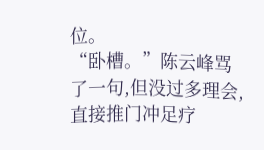位。
“卧槽。”陈云峰骂了一句,但没过多理会,直接推门冲足疗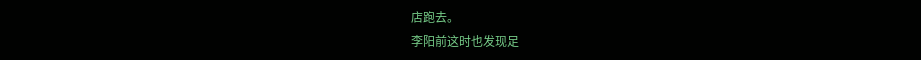店跑去。
李阳前这时也发现足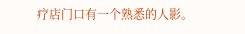疗店门口有一个熟悉的人影。